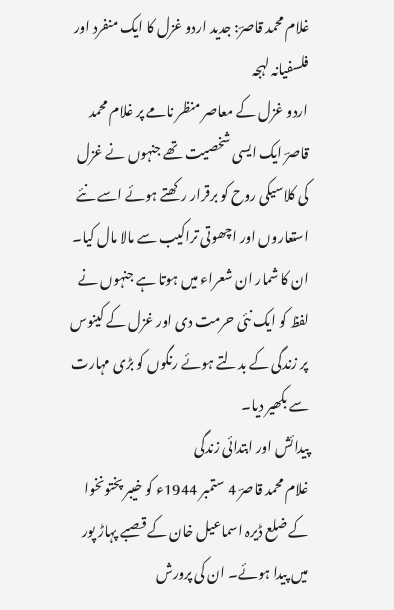غلام محمد قاصرؔ: جدید اردو غزل کا ایک منفرد اور فلسفیانہ لہجہ
اردو غزل کے معاصر منظر نامے پر غلام محمد قاصرؔ ایک ایسی شخصیت تھے جنہوں نے غزل کی کلاسیکی روح کو برقرار رکھتے ہوئے اسے نئے استعاروں اور اچھوتی تراکیب سے مالا مال کیا۔ ان کا شمار ان شعراء میں ہوتا ہے جنہوں نے لفظ کو ایک نئی حرمت دی اور غزل کے کینوس پر زندگی کے بدلتے ہوئے رنگوں کو بڑی مہارت سے بکھیر دیا۔
پیدائش اور ابتدائی زندگی
غلام محمد قاصرؔ 4 ستمبر 1944ء کو خیبر پختونخوا کے ضلع ڈیرہ اسماعیل خان کے قصبے پہاڑ پور میں پیدا ہوئے۔ ان کی پرورش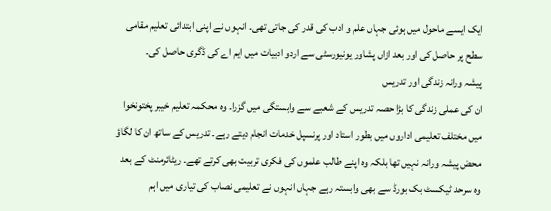ایک ایسے ماحول میں ہوئی جہاں علم و ادب کی قدر کی جاتی تھی۔ انہوں نے اپنی ابتدائی تعلیم مقامی سطح پر حاصل کی اور بعد ازاں پشاور یونیورسٹی سے اردو ادبیات میں ایم اے کی ڈگری حاصل کی۔
پیشہ ورانہ زندگی اور تدریس
ان کی عملی زندگی کا بڑا حصہ تدریس کے شعبے سے وابستگی میں گزرا۔ وہ محکمہ تعلیم خیبر پختونخوا میں مختلف تعلیمی اداروں میں بطور استاد اور پرنسپل خدمات انجام دیتے رہے۔ تدریس کے ساتھ ان کا لگاؤ محض پیشہ ورانہ نہیں تھا بلکہ وہ اپنے طالب علموں کی فکری تربیت بھی کرتے تھے۔ ریٹائرمنٹ کے بعد وہ سرحد ٹیکسٹ بک بورڈ سے بھی وابستہ رہے جہاں انہوں نے تعلیمی نصاب کی تیاری میں اہم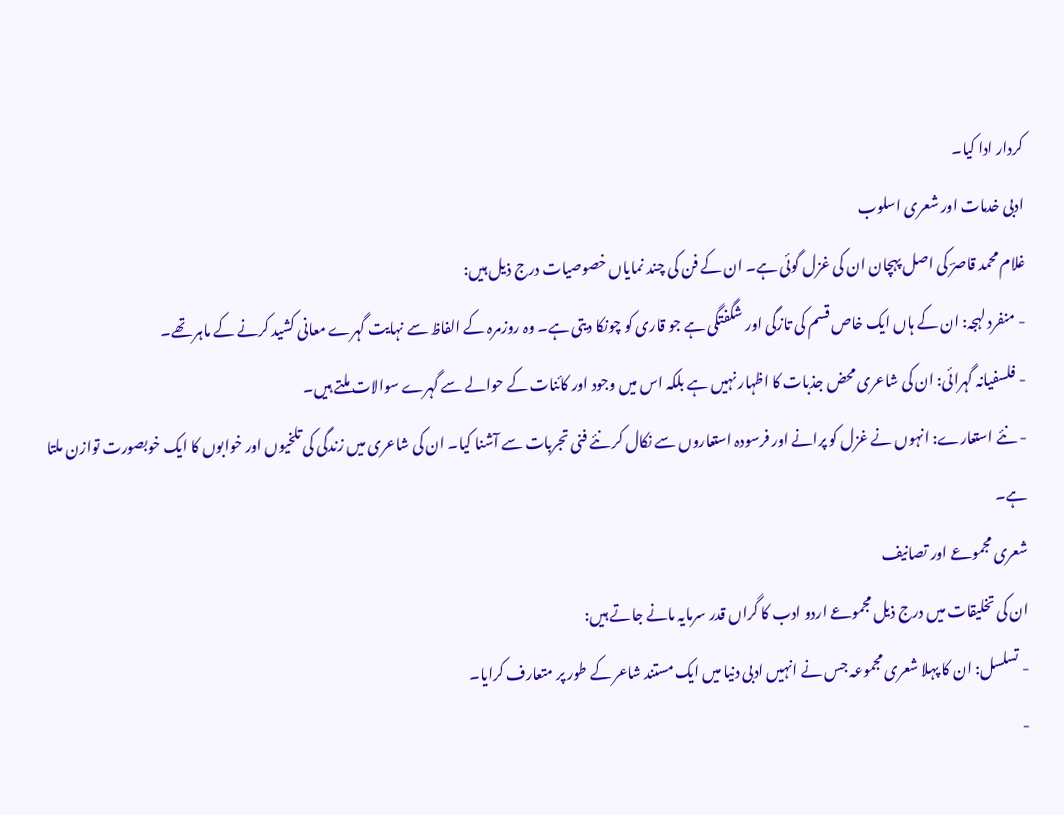کردار ادا کیا۔
ادبی خدمات اور شعری اسلوب
غلام محمد قاصرؔ کی اصل پہچان ان کی غزل گوئی ہے۔ ان کے فن کی چند نمایاں خصوصیات درج ذیل ہیں:
- منفرد لہجہ: ان کے ہاں ایک خاص قسم کی تازگی اور شگفتگی ہے جو قاری کو چونکا دیتی ہے۔ وہ روزمرہ کے الفاظ سے نہایت گہرے معانی کشید کرنے کے ماہر تھے۔
- فلسفیانہ گہرائی: ان کی شاعری محض جذبات کا اظہار نہیں ہے بلکہ اس میں وجود اور کائنات کے حوالے سے گہرے سوالات ملتے ہیں۔
- نئے استعارے: انہوں نے غزل کو پرانے اور فرسودہ استعاروں سے نکال کر نئے فنی تجربات سے آشنا کیا۔ ان کی شاعری میں زندگی کی تلخیوں اور خوابوں کا ایک خوبصورت توازن ملتا ہے۔
شعری مجموعے اور تصانیف
ان کی تخلیقات میں درج ذیل مجموعے اردو ادب کا گراں قدر سرمایہ مانے جاتے ہیں:
- تسلسل: ان کا پہلا شعری مجموعہ جس نے انہیں ادبی دنیا میں ایک مستند شاعر کے طور پر متعارف کرایا۔
-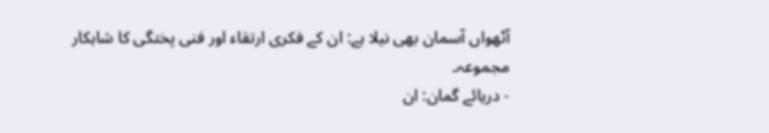آٹھواں آسمان بھی نیلا ہے: ان کے فکری ارتقاء اور فنی پختگی کا شاہکار مجموعہ۔
- دریائے گمان: ان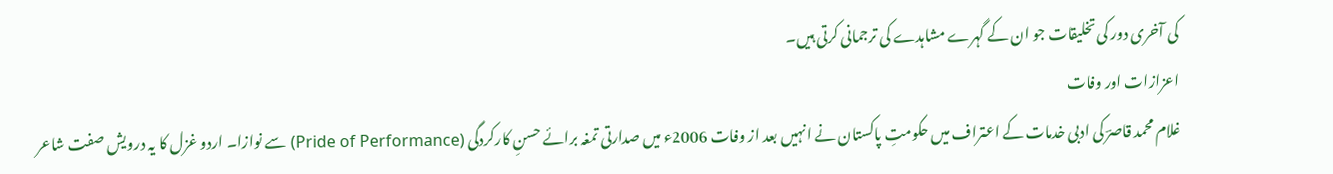کی آخری دور کی تخلیقات جو ان کے گہرے مشاہدے کی ترجمانی کرتی ہیں۔
اعزازات اور وفات
غلام محمد قاصرؔ کی ادبی خدمات کے اعتراف میں حکومتِ پاکستان نے انہیں بعد از وفات 2006ء میں صدارتی تمغہ برائے حسنِ کارکردگی (Pride of Performance) سے نوازا۔ اردو غزل کا یہ درویش صفت شاعر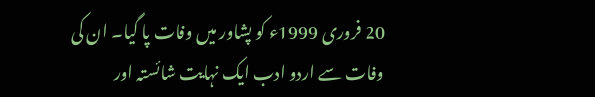20 فروری 1999ء کو پشاور میں وفات پا گیا۔ ان کی وفات سے اردو ادب ایک نہایت شائستہ اور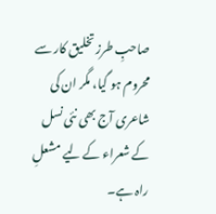صاحبِ طرز تخلیق کار سے محروم ہو گیا، مگر ان کی شاعری آج بھی نئی نسل کے شعراء کے لیے مشعلِ راہ ہے۔